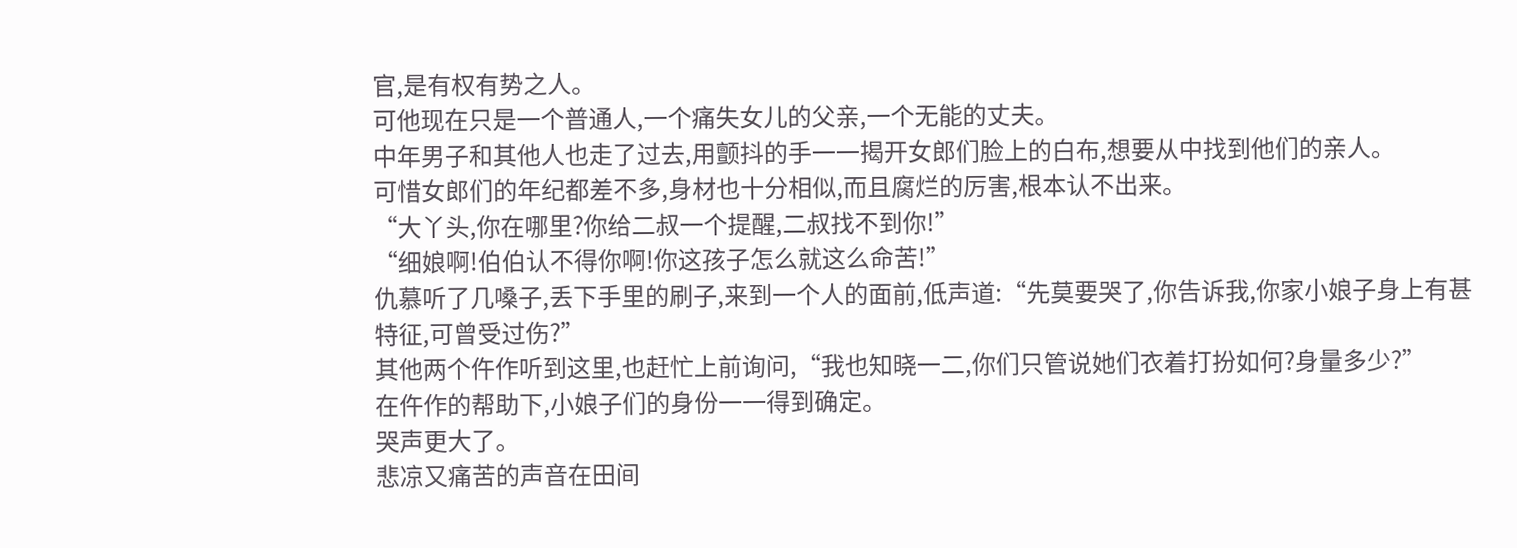官,是有权有势之人。
可他现在只是一个普通人,一个痛失女儿的父亲,一个无能的丈夫。
中年男子和其他人也走了过去,用颤抖的手一一揭开女郎们脸上的白布,想要从中找到他们的亲人。
可惜女郎们的年纪都差不多,身材也十分相似,而且腐烂的厉害,根本认不出来。
“大丫头,你在哪里?你给二叔一个提醒,二叔找不到你!”
“细娘啊!伯伯认不得你啊!你这孩子怎么就这么命苦!”
仇慕听了几嗓子,丢下手里的刷子,来到一个人的面前,低声道:“先莫要哭了,你告诉我,你家小娘子身上有甚特征,可曾受过伤?”
其他两个仵作听到这里,也赶忙上前询问,“我也知晓一二,你们只管说她们衣着打扮如何?身量多少?”
在仵作的帮助下,小娘子们的身份一一得到确定。
哭声更大了。
悲凉又痛苦的声音在田间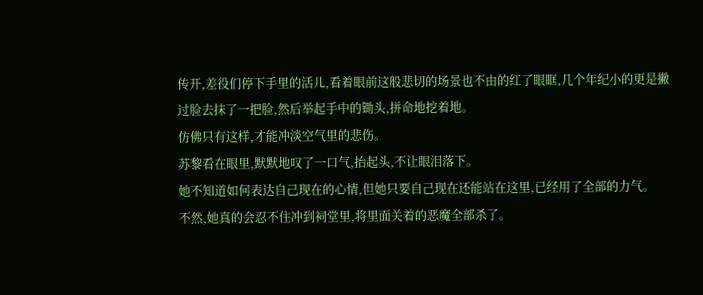传开,差役们停下手里的活儿,看着眼前这般悲切的场景也不由的红了眼眶,几个年纪小的更是撇过脸去抹了一把脸,然后举起手中的锄头,拼命地挖着地。
仿佛只有这样,才能冲淡空气里的悲伤。
苏黎看在眼里,默默地叹了一口气,抬起头,不让眼泪落下。
她不知道如何表达自己现在的心情,但她只要自己现在还能站在这里,已经用了全部的力气。
不然,她真的会忍不住冲到祠堂里,将里面关着的恶魔全部杀了。